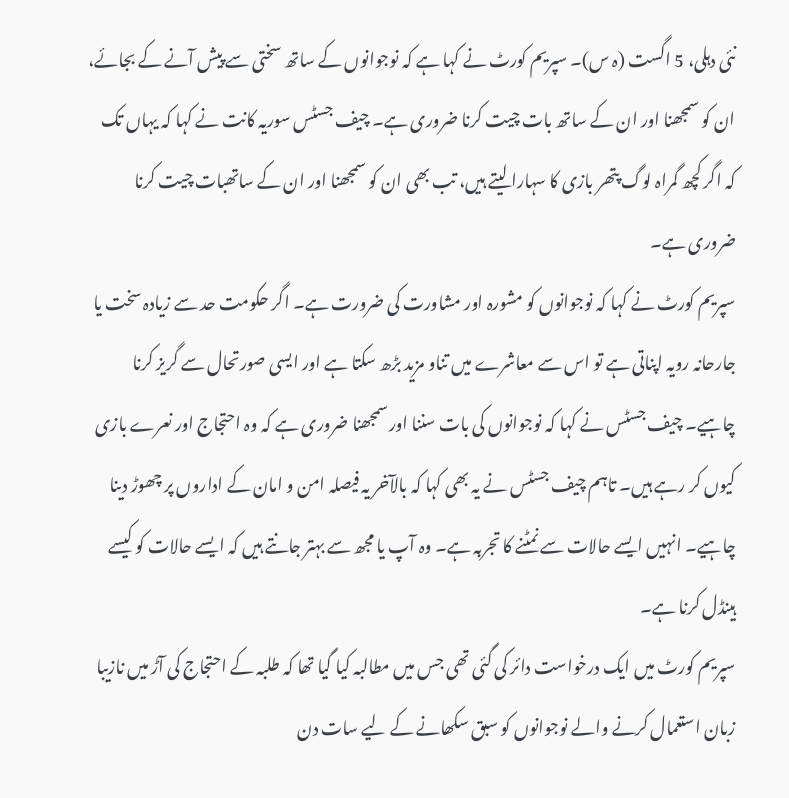نئی دہلی، 5 اگست (ہ س)۔ سپریم کورٹ نے کہا ہے کہ نوجوانوں کے ساتھ سختی سے پیش آنے کے بجائے، ان کو سمجھنا اور ان کے ساتھ بات چیت کرنا ضروری ہے۔ چیف جسٹس سوریہ کانت نے کہا کہ یہاں تک کہ اگر کچھ گمراہ لوگ پتھر بازی کا سہارا لیتے ہیں، تب بھی ان کو سمجھنا اور ان کے ساتھبات چیت کرنا ضروری ہے۔
سپریم کورٹ نے کہا کہ نوجوانوں کو مشورہ اور مشاورت کی ضرورت ہے۔ اگر حکومت حد سے زیادہ سخت یا جارحانہ رویہ اپناتی ہے تو اس سے معاشرے میں تناو مزید بڑھ سکتا ہے اور ایسی صورتحال سے گریز کرنا چاہیے۔ چیف جسٹس نے کہا کہ نوجوانوں کی بات سننا اور سمجھنا ضروری ہے کہ وہ احتجاج اور نعرے بازی کیوں کر رہے ہیں۔ تاہم چیف جسٹس نے یہ بھی کہا کہ بالآخر یہ فیصلہ امن و امان کے اداروں پر چھوڑ دینا چاہیے۔ انہیں ایسے حالات سے نمٹنے کا تجربہ ہے۔ وہ آپ یا مجھ سے بہتر جانتے ہیں کہ ایسے حالات کو کیسے ہینڈل کرنا ہے۔
سپریم کورٹ میں ایک درخواست دائر کی گئی تھی جس میں مطالبہ کیا گیا تھا کہ طلبہ کے احتجاج کی آڑ میں نازیبا زبان استعمال کرنے والے نوجوانوں کو سبق سکھانے کے لیے سات دن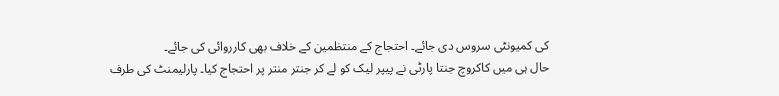کی کمیونٹی سروس دی جائے۔ احتجاج کے منتظمین کے خلاف بھی کارروائی کی جائے۔
حال ہی میں کاکروچ جنتا پارٹی نے پیپر لیک کو لے کر جنتر منتر پر احتجاج کیا۔ پارلیمنٹ کی طرف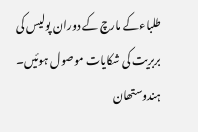طلباءکے مارچ کے دوران پولیس کی بربریت کی شکایات موصول ہوئیں۔
ہندوستھان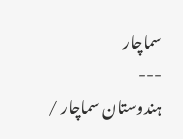سماچار
---
ہندوستان سماچار /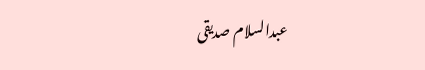عبدالسلام صدیقی